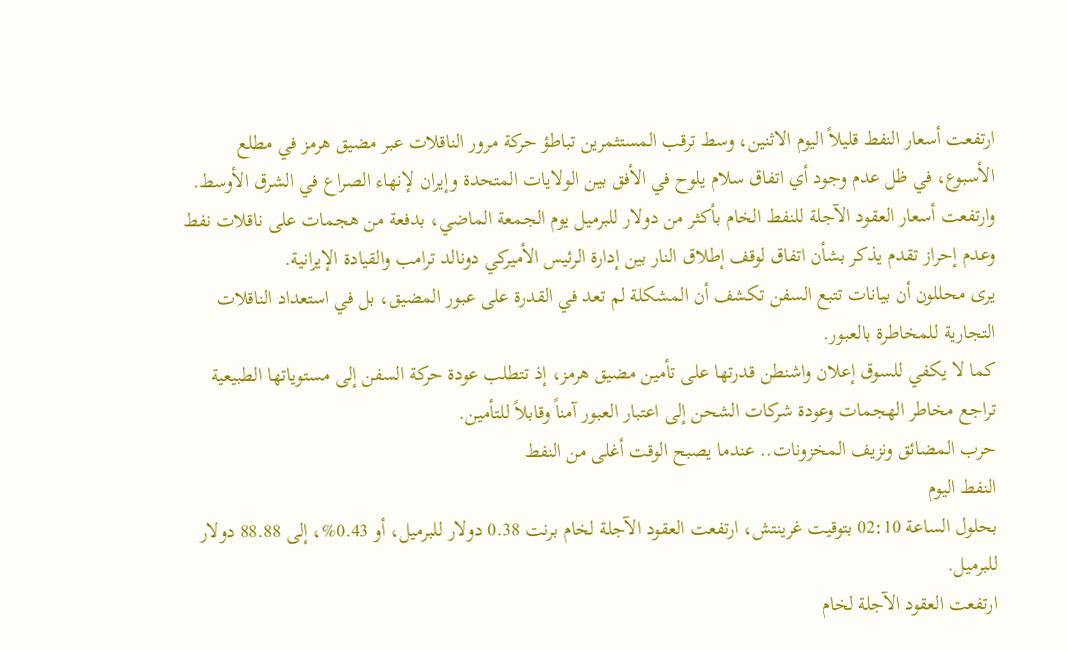ارتفعت أسعار النفط قليلاً اليوم الاثنين، وسط ترقب المستثمرين تباطؤ حركة مرور الناقلات عبر مضيق هرمز في مطلع الأسبوع، في ظل عدم وجود أي اتفاق سلام يلوح في الأفق بين الولايات المتحدة وإيران لإنهاء الصراع في الشرق الأوسط.
وارتفعت أسعار العقود الآجلة للنفط الخام بأكثر من دولار للبرميل يوم الجمعة الماضي، بدفعة من هجمات على ناقلات نفط وعدم إحراز تقدم يذكر بشأن اتفاق لوقف إطلاق النار بين إدارة الرئيس الأميركي دونالد ترامب والقيادة الإيرانية.
يرى محللون أن بيانات تتبع السفن تكشف أن المشكلة لم تعد في القدرة على عبور المضيق، بل في استعداد الناقلات التجارية للمخاطرة بالعبور.
كما لا يكفي للسوق إعلان واشنطن قدرتها على تأمين مضيق هرمز، إذ تتطلب عودة حركة السفن إلى مستوياتها الطبيعية تراجع مخاطر الهجمات وعودة شركات الشحن إلى اعتبار العبور آمناً وقابلاً للتأمين.
حرب المضائق ونزيف المخزونات.. عندما يصبح الوقت أغلى من النفط
النفط اليوم
بحلول الساعة 02:10 بتوقيت غرينتش، ارتفعت العقود الآجلة لخام برنت 0.38 دولار للبرميل، أو 0.43%، إلى 88.88 دولار للبرميل.
ارتفعت العقود الآجلة لخام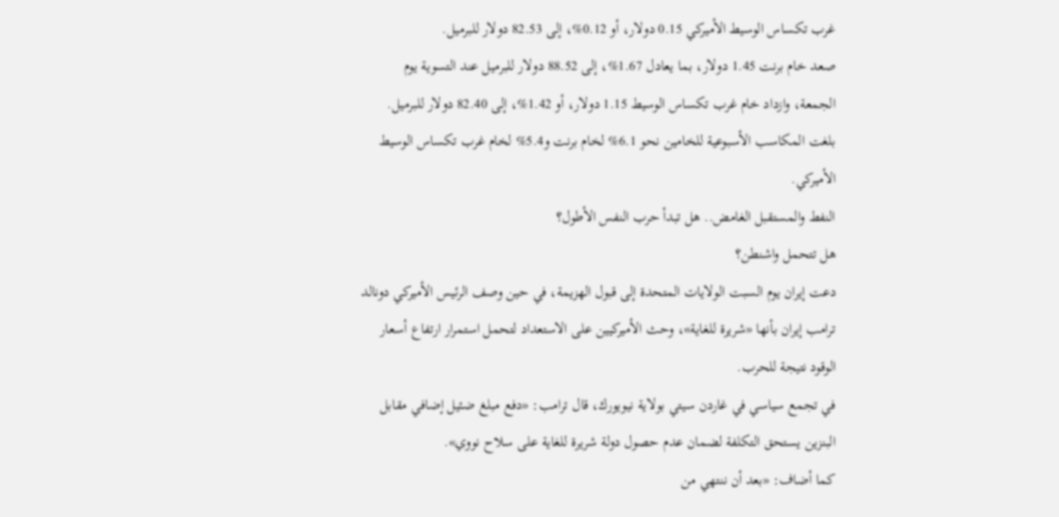غرب تكساس الوسيط الأميركي 0.15 دولار، أو 0.12%، إلى 82.53 دولار للبرميل.
صعد خام برنت 1.45 دولار، بما يعادل 1.67%، إلى 88.52 دولار للبرميل عند التسوية يوم الجمعة، وازداد خام غرب تكساس الوسيط 1.15 دولار، أو 1.42%، إلى 82.40 دولار للبرميل.
بلغت المكاسب الأسبوعية للخامين نحو 6.1% لخام برنت و5.4% لخام غرب تكساس الوسيط الأميركي.
النفط والمستقبل الغامض.. هل تبدأ حرب النفس الأطول؟
هل تتحمل واشنطن؟
دعت إيران يوم السبت الولايات المتحدة إلى قبول الهزيمة، في حين وصف الرئيس الأميركي دونالد ترامب إيران بأنها «شريرة للغاية»، وحث الأميركيين على الاستعداد لتحمل استمرار ارتفاع أسعار الوقود نتيجة للحرب.
في تجمع سياسي في غاردن سيتي بولاية نيويورك، قال ترامب: «دفع مبلغ ضئيل إضافي مقابل البنزين يستحق التكلفة لضمان عدم حصول دولة شريرة للغاية على سلاح نووي».
كما أضاف: «بعد أن ننتهي من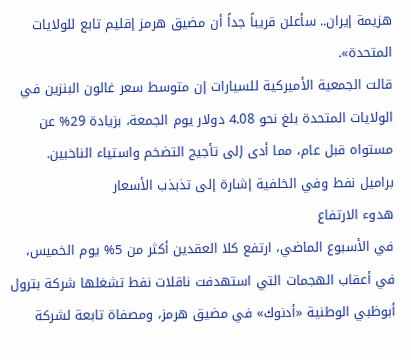هزيمة إيران.. سأعلن قريباً جداً أن مضيق هرمز إقليم تابع للولايات المتحدة».
قالت الجمعية الأميركية للسيارات إن متوسط سعر غالون البنزين في الولايات المتحدة بلغ نحو 4.08 دولار يوم الجمعة، بزيادة 29% عن مستواه قبل عام، مما أدى إلى تأجيج التضخم واستياء الناخبين.
براميل نفط وفي الخلفية إشارة إلى تذبذب الأسعار
هدوء الارتفاع
في الأسبوع الماضي، ارتفع كلا العقدين أكثر من 5% يوم الخميس، في أعقاب الهجمات التي استهدفت ناقلات نفط تشغلها شركة بترول أبوظبي الوطنية «أدنوك» في مضيق هرمز، ومصفاة تابعة لشركة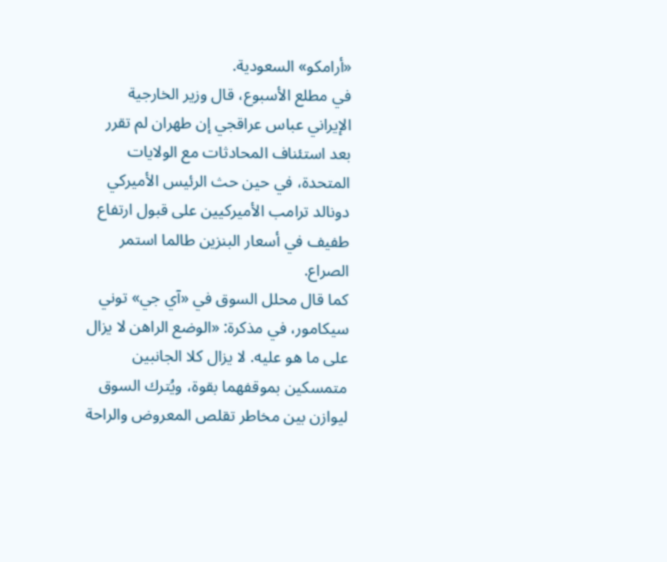«أرامكو» السعودية.
في مطلع الأسبوع، قال وزير الخارجية الإيراني عباس عراقجي إن طهران لم تقرر بعد استئناف المحادثات مع الولايات المتحدة، في حين حث الرئيس الأميركي دونالد ترامب الأميركيين على قبول ارتفاع طفيف في أسعار البنزين طالما استمر الصراع.
كما قال محلل السوق في «آي جي» توني سيكامور، في مذكرة: «الوضع الراهن لا يزال على ما هو عليه. لا يزال كلا الجانبين متمسكين بموقفهما بقوة، ويُترك السوق ليوازن بين مخاطر تقلص المعروض والراحة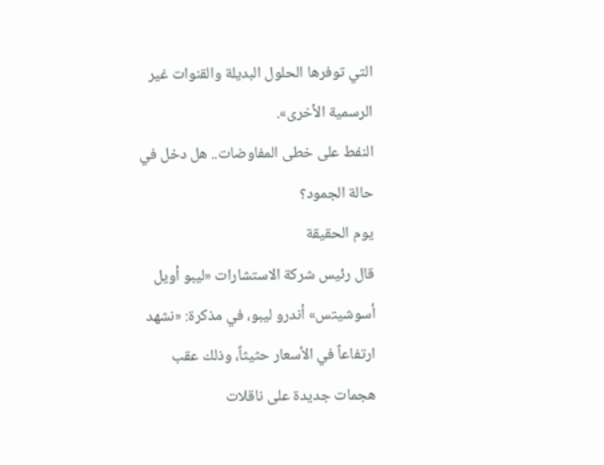التي توفرها الحلول البديلة والقنوات غير الرسمية الأخرى».
النفط على خطى المفاوضات.. هل دخل في حالة الجمود؟
يوم الحقيقة
قال رئيس شركة الاستشارات «ليبو أويل أسوشيتس» أندرو ليبو، في مذكرة: «نشهد ارتفاعاً في الأسعار حثيثاً، وذلك عقب هجمات جديدة على ناقلات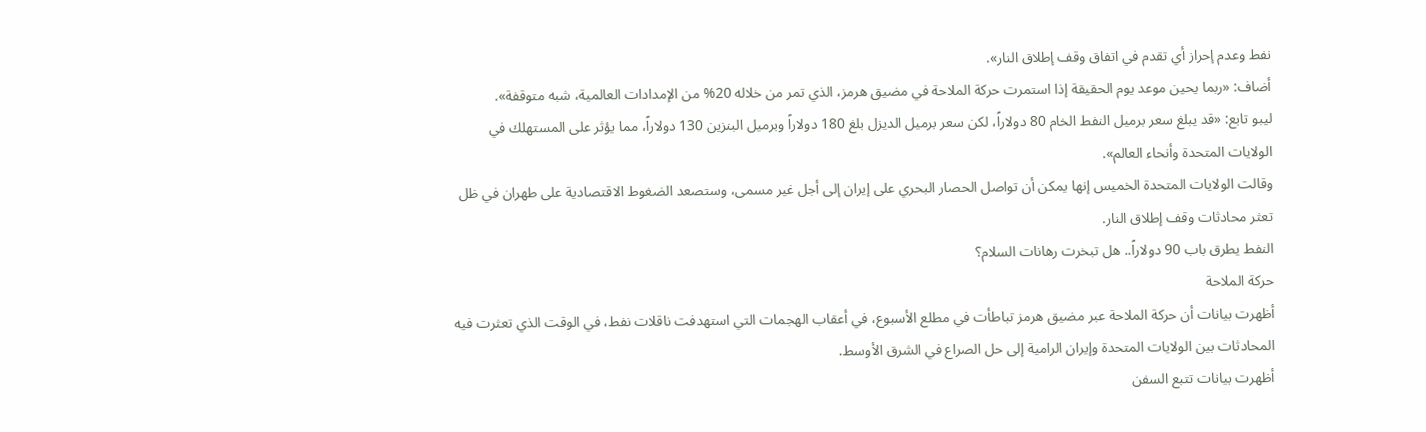نفط وعدم إحراز أي تقدم في اتفاق وقف إطلاق النار».
أضاف: «ربما يحين موعد يوم الحقيقة إذا استمرت حركة الملاحة في مضيق هرمز، الذي تمر من خلاله 20% من الإمدادات العالمية، شبه متوقفة».
ليبو تابع: «قد يبلغ سعر برميل النفط الخام 80 دولاراً، لكن سعر برميل الديزل بلغ 180 دولاراً وبرميل البنزين 130 دولاراً، مما يؤثر على المستهلك في الولايات المتحدة وأنحاء العالم».
وقالت الولايات المتحدة الخميس إنها يمكن أن تواصل الحصار البحري على إيران إلى أجل غير مسمى، وستصعد الضغوط الاقتصادية على طهران في ظل تعثر محادثات وقف إطلاق النار.
النفط يطرق باب 90 دولاراً.. هل تبخرت رهانات السلام؟
حركة الملاحة
أظهرت بيانات أن حركة الملاحة عبر مضيق هرمز تباطأت في مطلع الأسبوع، في أعقاب الهجمات التي استهدفت ناقلات نفط، في الوقت الذي تعثرت فيه المحادثات بين الولايات المتحدة وإيران الرامية إلى حل الصراع في الشرق الأوسط.
أظهرت بيانات تتبع السفن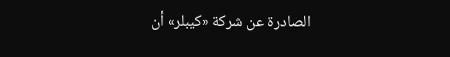الصادرة عن شركة «كيبلر» أن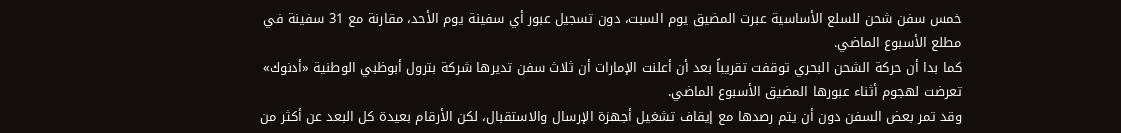خمس سفن شحن للسلع الأساسية عبرت المضيق يوم السبت، دون تسجيل عبور أي سفينة يوم الأحد، مقارنة مع 31 سفينة في مطلع الأسبوع الماضي.
كما بدا أن حركة الشحن البحري توقفت تقريباً بعد أن أعلنت الإمارات أن ثلاث سفن تديرها شركة بترول أبوظبي الوطنية «أدنوك» تعرضت لهجوم أثناء عبورها المضيق الأسبوع الماضي.
وقد تمر بعض السفن دون أن يتم رصدها مع إيقاف تشغيل أجهزة الإرسال والاستقبال، لكن الأرقام بعيدة كل البعد عن أكثر من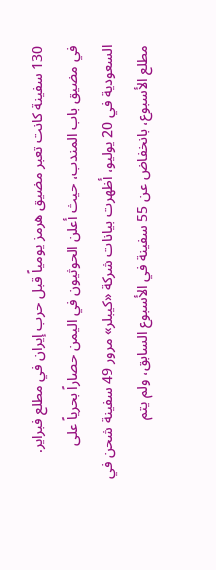130 سفينة كانت تعبر مضيق هرمز يومياً قبل حرب إيران في مطلع فبراير.
في مضيق باب المندب، حيث أعلن الحوثيون في اليمن حصاراً بحرياً على السعودية في 20 يوليو، أظهرت بيانات شركة «كيبلر» مرور 49 سفينة شحن في مطلع الأسبوع، بانخفاض عن 55 سفينة في الأسبوع السابق، ولم يتم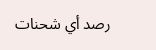رصد أي شحنات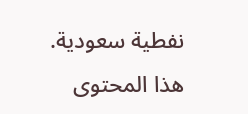نفطية سعودية.
هذا المحتوى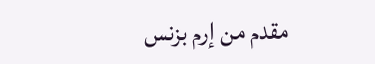مقدم من إرم بزنس